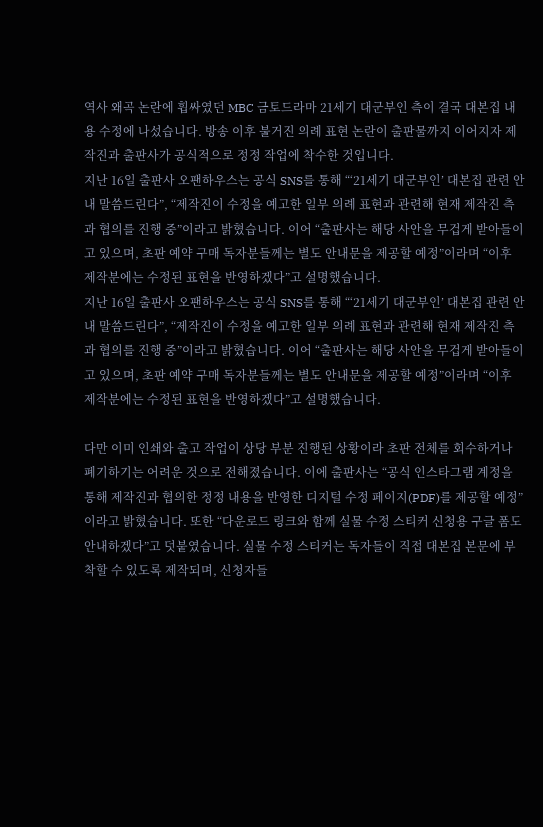역사 왜곡 논란에 휩싸였던 MBC 금토드라마 21세기 대군부인 측이 결국 대본집 내용 수정에 나섰습니다. 방송 이후 불거진 의례 표현 논란이 출판물까지 이어지자 제작진과 출판사가 공식적으로 정정 작업에 착수한 것입니다.
지난 16일 출판사 오팬하우스는 공식 SNS를 통해 “‘21세기 대군부인’ 대본집 관련 안내 말씀드린다”, “제작진이 수정을 예고한 일부 의례 표현과 관련해 현재 제작진 측과 협의를 진행 중”이라고 밝혔습니다. 이어 “출판사는 해당 사안을 무겁게 받아들이고 있으며, 초판 예약 구매 독자분들께는 별도 안내문을 제공할 예정”이라며 “이후 제작분에는 수정된 표현을 반영하겠다”고 설명했습니다.
지난 16일 출판사 오팬하우스는 공식 SNS를 통해 “‘21세기 대군부인’ 대본집 관련 안내 말씀드린다”, “제작진이 수정을 예고한 일부 의례 표현과 관련해 현재 제작진 측과 협의를 진행 중”이라고 밝혔습니다. 이어 “출판사는 해당 사안을 무겁게 받아들이고 있으며, 초판 예약 구매 독자분들께는 별도 안내문을 제공할 예정”이라며 “이후 제작분에는 수정된 표현을 반영하겠다”고 설명했습니다.

다만 이미 인쇄와 출고 작업이 상당 부분 진행된 상황이라 초판 전체를 회수하거나 폐기하기는 어려운 것으로 전해졌습니다. 이에 출판사는 “공식 인스타그램 계정을 통해 제작진과 협의한 정정 내용을 반영한 디지털 수정 페이지(PDF)를 제공할 예정”이라고 밝혔습니다. 또한 “다운로드 링크와 함께 실물 수정 스티커 신청용 구글 폼도 안내하겠다”고 덧붙였습니다. 실물 수정 스티커는 독자들이 직접 대본집 본문에 부착할 수 있도록 제작되며, 신청자들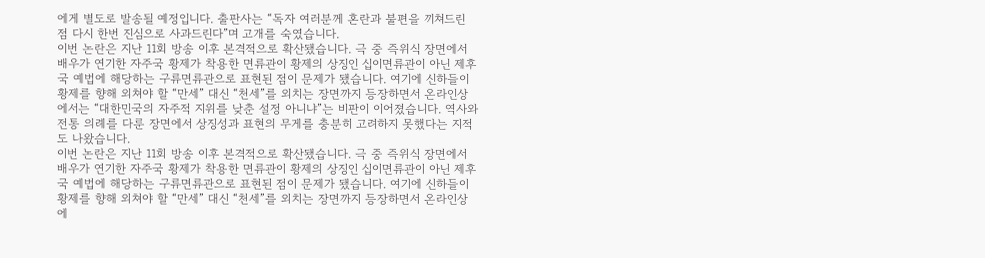에게 별도로 발송될 예정입니다. 출판사는 “독자 여러분께 혼란과 불편을 끼쳐드린 점 다시 한번 진심으로 사과드린다”며 고개를 숙였습니다.
이번 논란은 지난 11회 방송 이후 본격적으로 확산됐습니다. 극 중 즉위식 장면에서 배우가 연기한 자주국 황제가 착용한 면류관이 황제의 상징인 십이면류관이 아닌 제후국 예법에 해당하는 구류면류관으로 표현된 점이 문제가 됐습니다. 여기에 신하들이 황제를 향해 외쳐야 할 “만세” 대신 “천세”를 외치는 장면까지 등장하면서 온라인상에서는 “대한민국의 자주적 지위를 낮춘 설정 아니냐”는 비판이 이어졌습니다. 역사와 전통 의례를 다룬 장면에서 상징성과 표현의 무게를 충분히 고려하지 못했다는 지적도 나왔습니다.
이번 논란은 지난 11회 방송 이후 본격적으로 확산됐습니다. 극 중 즉위식 장면에서 배우가 연기한 자주국 황제가 착용한 면류관이 황제의 상징인 십이면류관이 아닌 제후국 예법에 해당하는 구류면류관으로 표현된 점이 문제가 됐습니다. 여기에 신하들이 황제를 향해 외쳐야 할 “만세” 대신 “천세”를 외치는 장면까지 등장하면서 온라인상에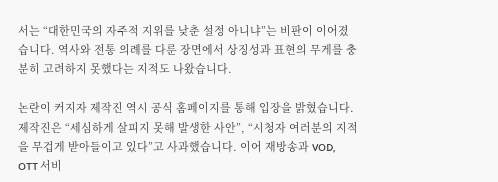서는 “대한민국의 자주적 지위를 낮춘 설정 아니냐”는 비판이 이어졌습니다. 역사와 전통 의례를 다룬 장면에서 상징성과 표현의 무게를 충분히 고려하지 못했다는 지적도 나왔습니다.

논란이 커지자 제작진 역시 공식 홈페이지를 통해 입장을 밝혔습니다. 제작진은 “세심하게 살피지 못해 발생한 사안”, “시청자 여러분의 지적을 무겁게 받아들이고 있다”고 사과했습니다. 이어 재방송과 VOD, OTT 서비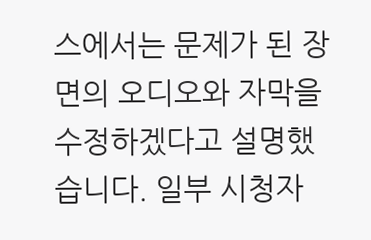스에서는 문제가 된 장면의 오디오와 자막을 수정하겠다고 설명했습니다. 일부 시청자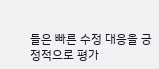들은 빠른 수정 대응을 긍정적으로 평가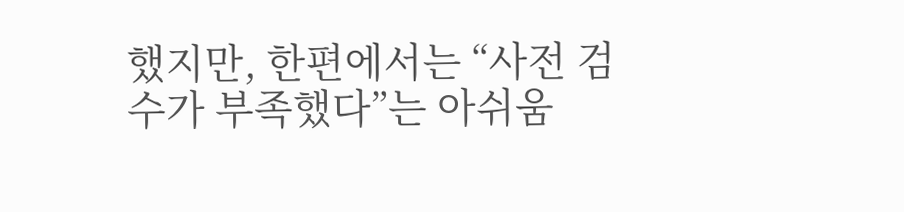했지만, 한편에서는 “사전 검수가 부족했다”는 아쉬움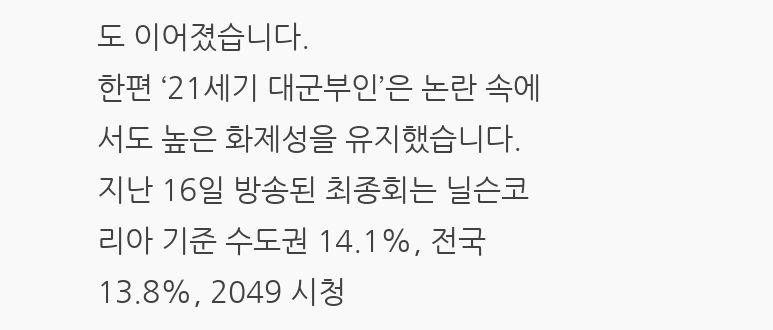도 이어졌습니다.
한편 ‘21세기 대군부인’은 논란 속에서도 높은 화제성을 유지했습니다. 지난 16일 방송된 최종회는 닐슨코리아 기준 수도권 14.1%, 전국 13.8%, 2049 시청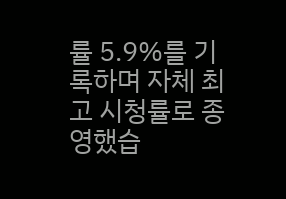률 5.9%를 기록하며 자체 최고 시청률로 종영했습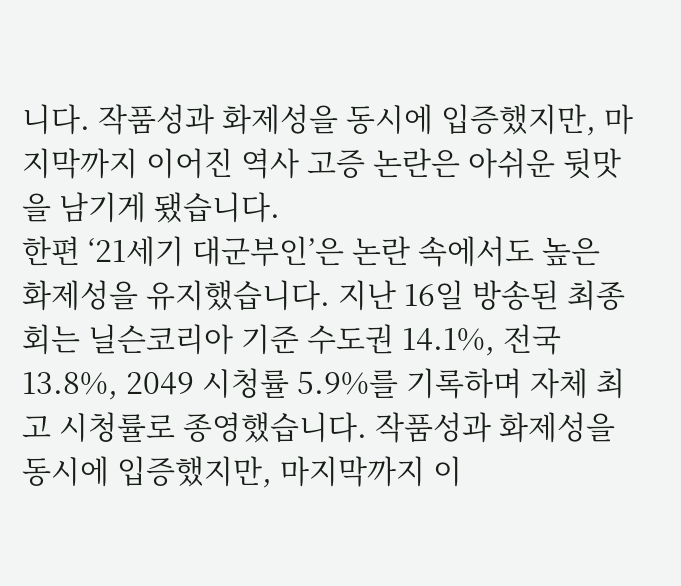니다. 작품성과 화제성을 동시에 입증했지만, 마지막까지 이어진 역사 고증 논란은 아쉬운 뒷맛을 남기게 됐습니다.
한편 ‘21세기 대군부인’은 논란 속에서도 높은 화제성을 유지했습니다. 지난 16일 방송된 최종회는 닐슨코리아 기준 수도권 14.1%, 전국 13.8%, 2049 시청률 5.9%를 기록하며 자체 최고 시청률로 종영했습니다. 작품성과 화제성을 동시에 입증했지만, 마지막까지 이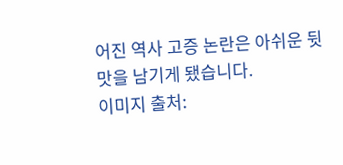어진 역사 고증 논란은 아쉬운 뒷맛을 남기게 됐습니다.
이미지 출처: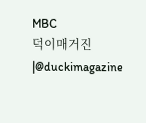MBC
덕이매거진 |@duckimagazine